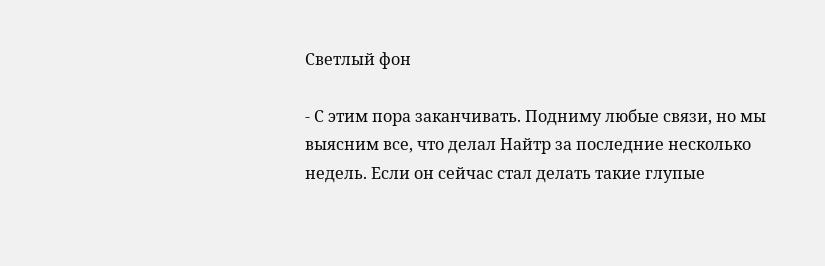Светлый фон

- С этим пора заканчивать. Подниму любые связи, но мы выясним все, что делал Найтр за последние несколько недель. Если он сейчас стал делать такие глупые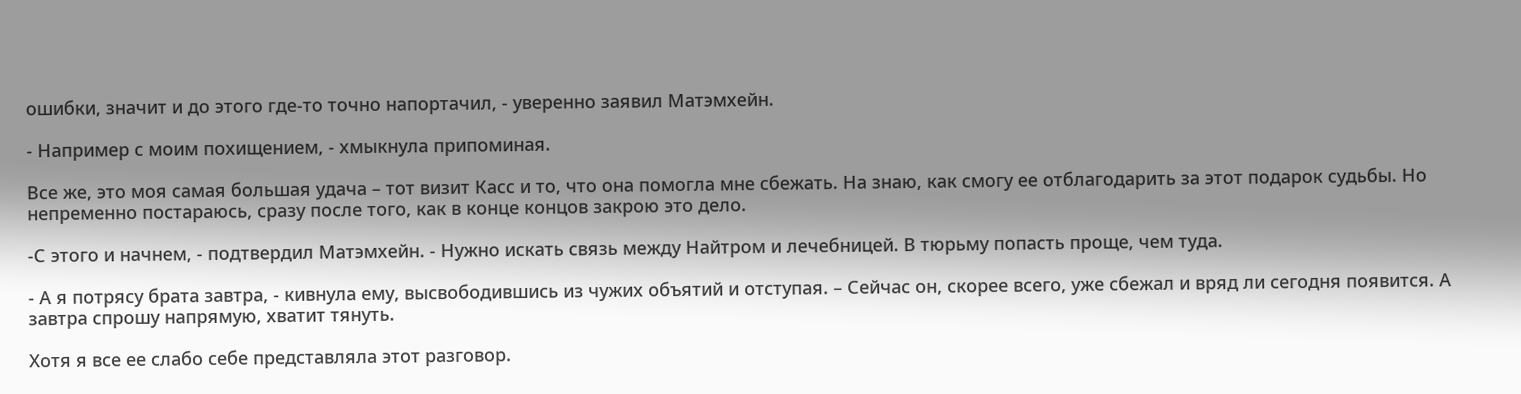ошибки, значит и до этого где-то точно напортачил, - уверенно заявил Матэмхейн.

- Например с моим похищением, - хмыкнула припоминая.

Все же, это моя самая большая удача – тот визит Касс и то, что она помогла мне сбежать. На знаю, как смогу ее отблагодарить за этот подарок судьбы. Но непременно постараюсь, сразу после того, как в конце концов закрою это дело.

-С этого и начнем, - подтвердил Матэмхейн. - Нужно искать связь между Найтром и лечебницей. В тюрьму попасть проще, чем туда.

- А я потрясу брата завтра, - кивнула ему, высвободившись из чужих объятий и отступая. – Сейчас он, скорее всего, уже сбежал и вряд ли сегодня появится. А завтра спрошу напрямую, хватит тянуть.

Хотя я все ее слабо себе представляла этот разговор.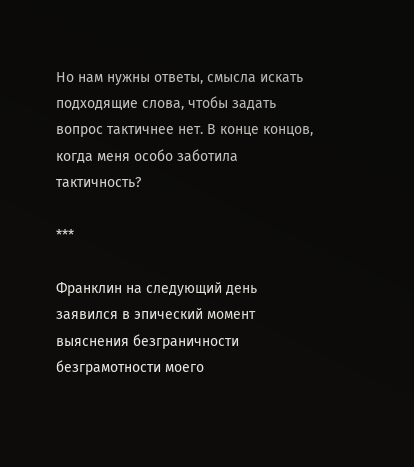Но нам нужны ответы, смысла искать подходящие слова, чтобы задать вопрос тактичнее нет. В конце концов, когда меня особо заботила тактичность?

***

Франклин на следующий день заявился в эпический момент выяснения безграничности безграмотности моего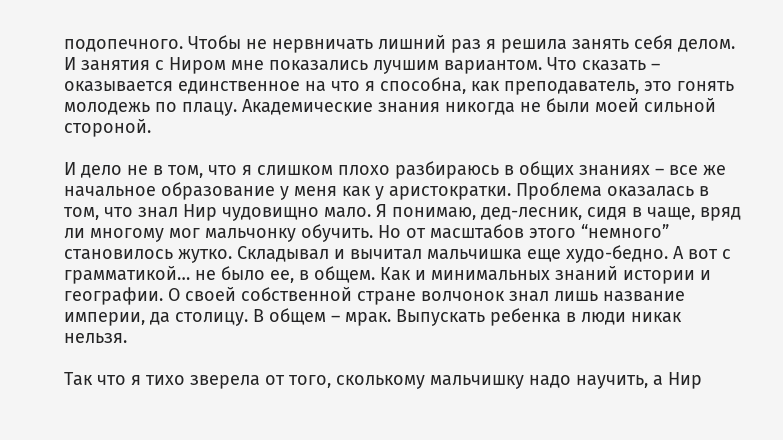подопечного. Чтобы не нервничать лишний раз я решила занять себя делом. И занятия с Ниром мне показались лучшим вариантом. Что сказать – оказывается единственное на что я способна, как преподаватель, это гонять молодежь по плацу. Академические знания никогда не были моей сильной стороной.

И дело не в том, что я слишком плохо разбираюсь в общих знаниях – все же начальное образование у меня как у аристократки. Проблема оказалась в том, что знал Нир чудовищно мало. Я понимаю, дед-лесник, сидя в чаще, вряд ли многому мог мальчонку обучить. Но от масштабов этого “немного” становилось жутко. Складывал и вычитал мальчишка еще худо-бедно. А вот с грамматикой… не было ее, в общем. Как и минимальных знаний истории и географии. О своей собственной стране волчонок знал лишь название империи, да столицу. В общем – мрак. Выпускать ребенка в люди никак нельзя.

Так что я тихо зверела от того, сколькому мальчишку надо научить, а Нир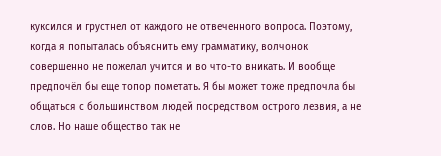куксился и грустнел от каждого не отвеченного вопроса. Поэтому, когда я попыталась объяснить ему грамматику, волчонок совершенно не пожелал учится и во что-то вникать. И вообще предпочёл бы еще топор пометать. Я бы может тоже предпочла бы общаться с большинством людей посредством острого лезвия, а не слов. Но наше общество так не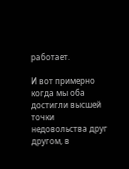работает.

И вот примерно когда мы оба достигли высшей точки недовольства друг другом, в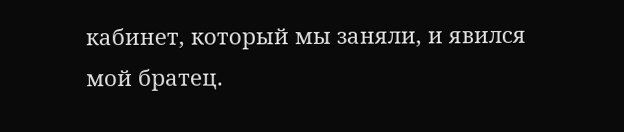кабинет, который мы заняли, и явился мой братец.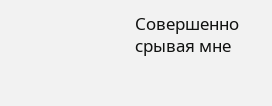Совершенно срывая мне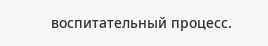воспитательный процесс.